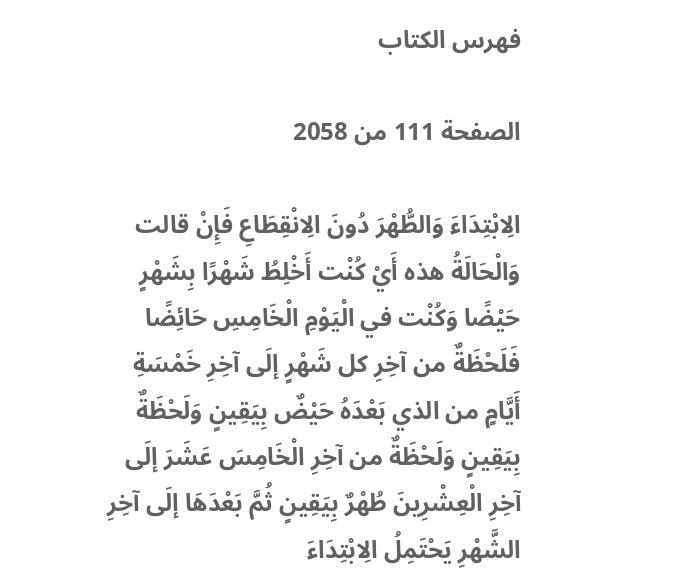فهرس الكتاب

الصفحة 111 من 2058

الِابْتِدَاءَ وَالطُّهْرَ دُونَ الِانْقِطَاعِ فَإِنْ قالت وَالْحَالَةُ هذه أَيْ كُنْت أَخْلِطُ شَهْرًا بِشَهْرٍ حَيْضًا وَكُنْت في الْيَوْمِ الْخَامِسِ حَائِضًا فَلَحْظَةٌ من آخِرِ كل شَهْرٍ إلَى آخِرِ خَمْسَةِ أَيَّامٍ من الذي بَعْدَهُ حَيْضٌ بِيَقِينٍ وَلَحْظَةٌ بِيَقِينٍ وَلَحْظَةٌ من آخِرِ الْخَامِسَ عَشَرَ إلَى آخِرِ الْعِشْرِينَ طُهْرٌ بِيَقِينٍ ثُمَّ بَعْدَهَا إلَى آخِرِ الشَّهْرِ يَحْتَمِلُ الِابْتِدَاءَ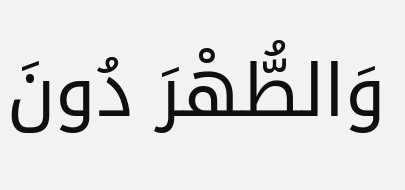وَالطُّهْرَ دُونَ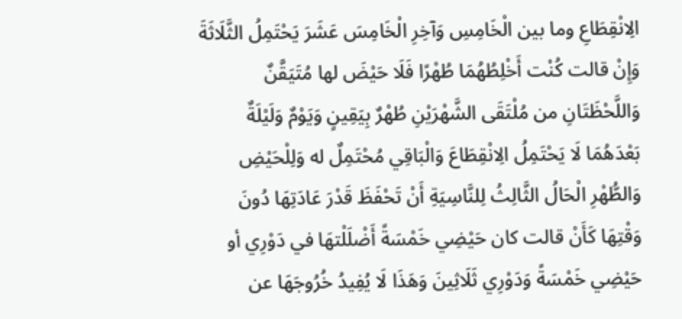الِانْقِطَاعِ وما بين الْخَامِسِ وَآخِرِ الْخَامِسَ عَشَرَ يَحْتَمِلُ الثَّلَاثَةَ وَإِنْ قالت كُنْت أَخْلِطُهُمَا طُهْرًا فَلَا حَيْضَ لها مُتَيَقَّنٌ وَاللَّحْظَتَانِ من مُلْتَقَى الشَّهْرَيْنِ طُهْرٌ بِيَقِينٍ وَيَوْمٌ وَلَيْلَةٌ بَعْدَهُمَا لَا يَحْتَمِلُ الِانْقِطَاعَ وَالْبَاقِي مُحْتَمِلٌ له وَلِلْحَيْضِ وَالطُّهْرِ الْحَالُ الثَّالِثُ لِلنَّاسِيَةِ أَنْ تَحْفَظَ قَدْرَ عَادَتِهَا دُونَ وَقْتِهَا كَأَنْ قالت كان حَيْضِي خَمْسَةً أَضْلَلْتهَا في دَوْرِي أو حَيْضِي خَمْسَةً وَدَوْرِي ثَلَاثِينَ وَهَذَا لَا يُفِيدُ خُرُوجَهَا عن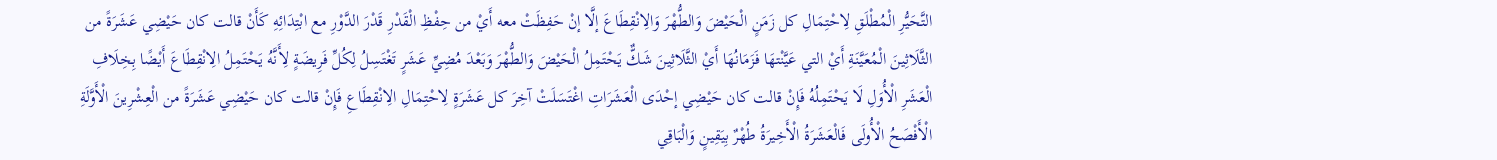التَّحَيُّرِ الْمُطْلَقِ لِاحْتِمَالِ كل زَمَنٍ الْحَيْضَ وَالطُّهْرَ وَالِانْقِطَاعَ إلَّا إنْ حَفِظَتْ معه أَيْ من حِفْظِ الْقَدْرِ قَدْرَ الدَّوْرِ مع ابْتِدَائِهِ كَأَنْ قالت كان حَيْضِي عَشَرَةً من الثَّلَاثِينَ الْمُعَيَّنَةِ أَيْ التي عَيَّنْتهَا فَزَمَانُهَا أَيْ الثَّلَاثِينَ شَكٌّ يَحْتَمِلُ الْحَيْضَ وَالطُّهْرَ وَبَعْدَ مُضِيِّ عَشَرٍ تَغْتَسِلُ لِكُلِّ فَرِيضَةٍ لِأَنَّهُ يَحْتَمِلُ الِانْقِطَاعَ أَيْضًا بِخِلَافِ الْعَشَرِ الْأُوَلِ لَا يَحْتَمِلُهُ فَإِنْ قالت كان حَيْضِي إحْدَى الْعَشَرَاتِ اغْتَسَلَتْ آخِرَ كل عَشَرَةٍ لِاحْتِمَالِ الِانْقِطَاعِ فَإِنْ قالت كان حَيْضِي عَشَرَةً من الْعِشْرِينَ الْأَوَّلَةِ الْأَفْصَحُ الْأُولَى فَالْعَشَرَةُ الْأَخِيرَةُ طُهْرٌ بِيَقِينٍ وَالْبَاقِي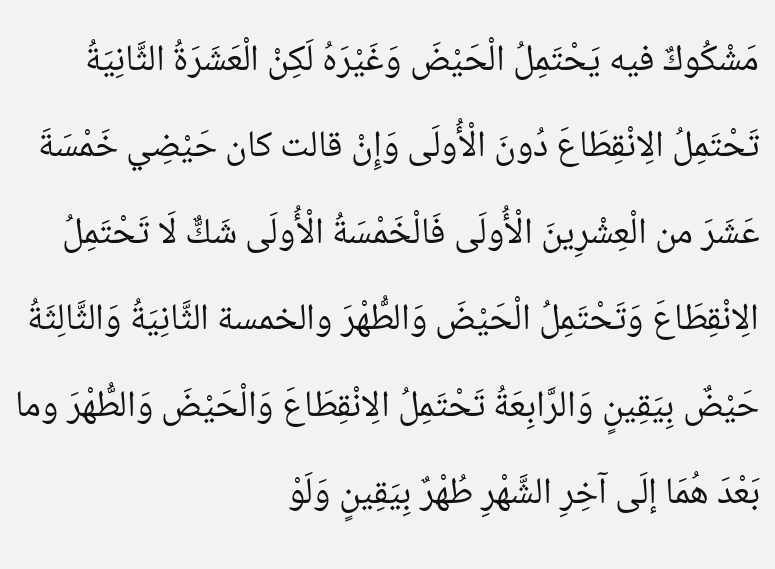مَشْكُوكٌ فيه يَحْتَمِلُ الْحَيْضَ وَغَيْرَهُ لَكِنْ الْعَشَرَةُ الثَّانِيَةُ تَحْتَمِلُ الِانْقِطَاعَ دُونَ الْأُولَى وَإِنْ قالت كان حَيْضِي خَمْسَةَ عَشَرَ من الْعِشْرِينَ الْأُولَى فَالْخَمْسَةُ الْأُولَى شَكٌّ لَا تَحْتَمِلُ الِانْقِطَاعَ وَتَحْتَمِلُ الْحَيْضَ وَالطُّهْرَ والخمسة الثَّانِيَةُ وَالثَّالِثَةُ حَيْضٌ بِيَقِينٍ وَالرَّابِعَةُ تَحْتَمِلُ الِانْقِطَاعَ وَالْحَيْضَ وَالطُّهْرَ وما بَعْدَ هُمَا إلَى آخِرِ الشَّهْرِ طُهْرٌ بِيَقِينٍ وَلَوْ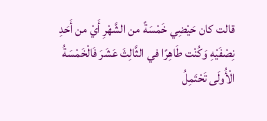قالت كان حَيْضِي خَمْسَةً من الشَّهْرِ أَيْ من أَحَدِ نِصْفَيْهِ وَكُنْت طَاهِرًا في الثَّالِثَ عَشَرَ فَالْخَمْسَةُ الْأُولَى تَحْتَمِلُ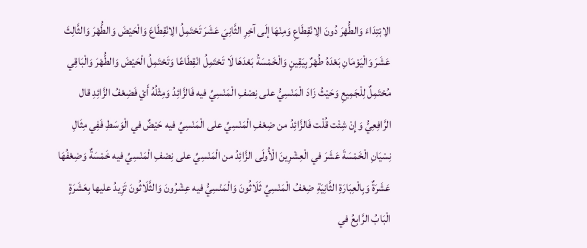الِابْتِدَاءَ وَالطُّهْرَ دُونَ الِانْقِطَاعِ وَمِنْهَا إلَى آخِرِ الثَّانِيَ عَشَرَ تَحْتَمِلُ الِانْقِطَاعَ وَالْحَيْضَ وَالطُّهْرَ وَالثَّالِثَ عَشَرَ وَالْيَوْمَانِ بَعْدَهُ طُهْرٌ بِيَقِينٍ وَالْخَمْسَةُ بَعْدَهَا لَا تَحْتَمِلُ انْقِطَاعًا وَتَحْتَمِلُ الْحَيْضَ وَالطُّهْرَ وَالْبَاقِي مُحْتَمِلٌ لِلْجَمِيعِ وَحَيْثُ زَادَ الْمَنْسِيُّ على نِصْفِ الْمَنْسِيِّ فيه فَالزَّائِدُ وَمِثْلُهُ أَيْ فَضِعْفُ الزَّائِدِ قال الرَّافِعِيُّ وَإِنْ شِئْت قُلْت فَالزَّائِدُ من ضِعْفِ الْمَنْسِيِّ على الْمَنْسِيِّ فيه حَيْضٌ في الْوَسَطِ فَفِي مِثَالِ نِسْيَانِ الْخَمْسَةَ عَشَرَ في الْعِشْرِينَ الْأُولَى الزَّائِدُ من الْمَنْسِيِّ على نِصْفِ الْمَنْسِيِّ فيه خَمْسَةٌ وَضِعْفُهَا عَشَرَةٌ وَبِالْعِبَارَةِ الثَّانِيَةِ ضِعْفُ الْمَنْسِيِّ ثَلَاثُونَ وَالْمَنْسِيُّ فيه عِشْرُونَ وَالثَّلَاثُونَ تَزِيدُ عليها بِعَشَرَةٍ الْبَابُ الرَّابِعُ في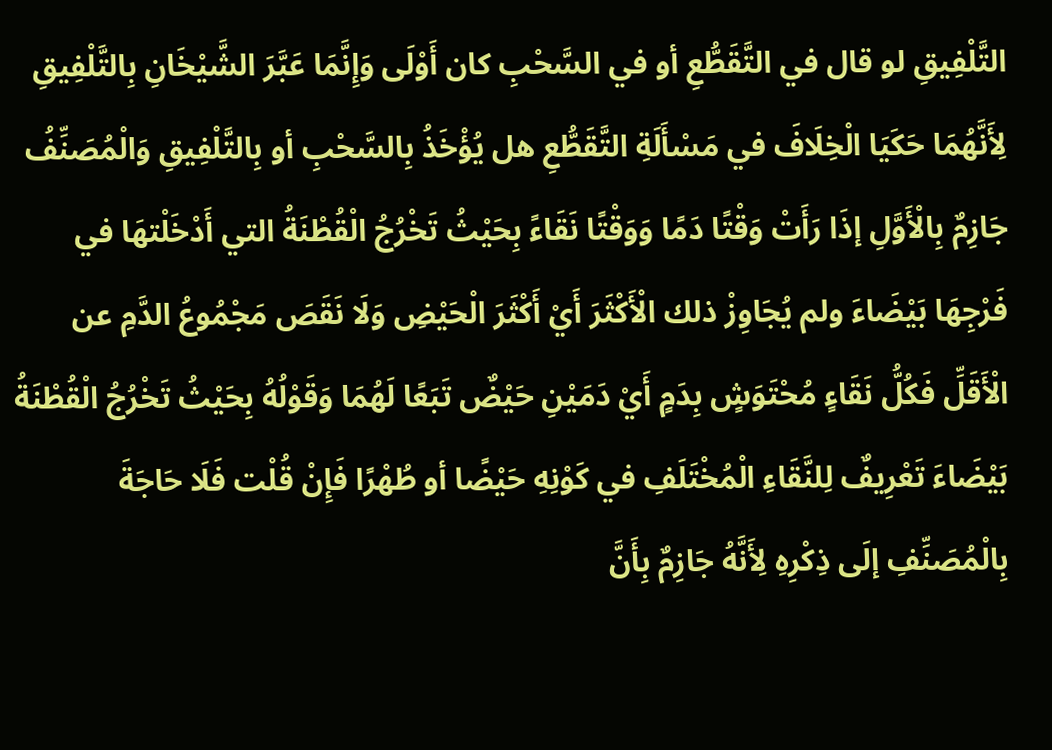التَّلْفِيقِ لو قال في التَّقَطُّعِ أو في السَّحْبِ كان أَوْلَى وَإِنَّمَا عَبَّرَ الشَّيْخَانِ بِالتَّلْفِيقِ لِأَنَّهُمَا حَكَيَا الْخِلَافَ في مَسْأَلَةِ التَّقَطُّعِ هل يُؤْخَذُ بِالسَّحْبِ أو بِالتَّلْفِيقِ وَالْمُصَنِّفُ جَازِمٌ بِالْأَوَّلِ إذَا رَأَتْ وَقْتًا دَمًا وَوَقْتًا نَقَاءً بِحَيْثُ تَخْرُجُ الْقُطْنَةُ التي أَدْخَلْتهَا في فَرْجِهَا بَيْضَاءَ ولم يُجَاوِزْ ذلك الْأَكْثَرَ أَيْ أَكْثَرَ الْحَيْضِ وَلَا نَقَصَ مَجْمُوعُ الدَّمِ عن الْأَقَلِّ فَكُلُّ نَقَاءٍ مُحْتَوَشٍ بِدَمٍ أَيْ دَمَيْنِ حَيْضٌ تَبَعًا لَهُمَا وَقَوْلُهُ بِحَيْثُ تَخْرُجُ الْقُطْنَةُ بَيْضَاءَ تَعْرِيفٌ لِلنَّقَاءِ الْمُخْتَلَفِ في كَوْنِهِ حَيْضًا أو طُهْرًا فَإِنْ قُلْت فَلَا حَاجَةَ بِالْمُصَنِّفِ إلَى ذِكْرِهِ لِأَنَّهُ جَازِمٌ بِأَنَّ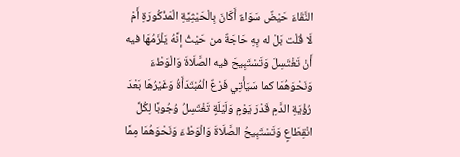النَّقَاءَ حَيْضٌ سَوَاءٌ أَكَانَ بِالْحَيْثِيَّةِ الْمَذْكُورَةِ أَمْ لَا قُلْت بَلْ له بِهِ حَاجَةٌ من حَيْثُ إنَّهُ يَلْزَمُهَا فيه أَنْ تَغْتَسِلَ وَتَسْتَبِيحَ فيه الصَّلَاةَ وَالْوَطْءَ وَنَحْوَهُمَا كما سَيَأْتِي فَرْعٌ الْمُبْتَدَأَةُ وَغَيْرُهَا بَعْدَ رُؤْيَةِ الدَّمِ قَدْرَ يَوْمٍ وَلَيْلَةٍ تَغْتَسِلُ وُجُوبًا لِكُلِّ انْقِطَاعٍ وَتَسْتَبِيحُ الصَّلَاةَ وَالْوَطْءَ وَنَحْوَهُمَا مِمَّا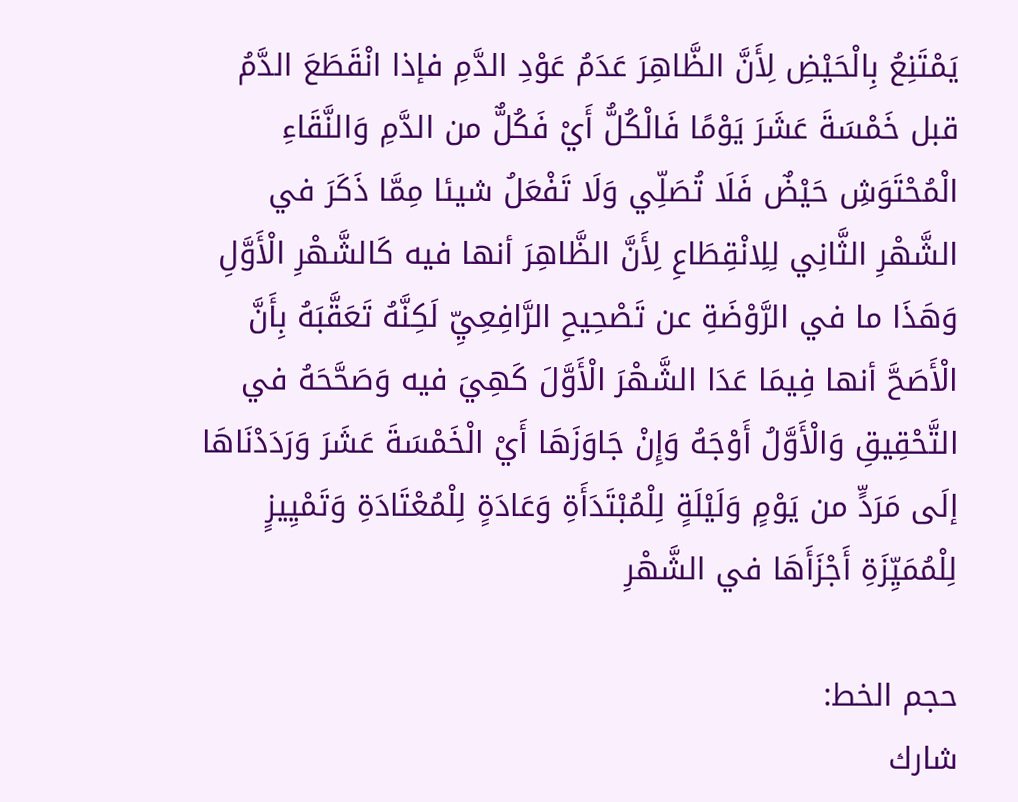يَمْتَنِعُ بِالْحَيْضِ لِأَنَّ الظَّاهِرَ عَدَمُ عَوْدِ الدَّمِ فإذا انْقَطَعَ الدَّمُ قبل خَمْسَةَ عَشَرَ يَوْمًا فَالْكُلُّ أَيْ فَكُلٌّ من الدَّمِ وَالنَّقَاءِ الْمُحْتَوَشِ حَيْضٌ فَلَا تُصَلِّي وَلَا تَفْعَلُ شيئا مِمَّا ذَكَرَ في الشَّهْرِ الثَّانِي لِلِانْقِطَاعِ لِأَنَّ الظَّاهِرَ أنها فيه كَالشَّهْرِ الْأَوَّلِ وَهَذَا ما في الرَّوْضَةِ عن تَصْحِيحِ الرَّافِعِيِّ لَكِنَّهُ تَعَقَّبَهُ بِأَنَّ الْأَصَحَّ أنها فِيمَا عَدَا الشَّهْرَ الْأَوَّلَ كَهِيَ فيه وَصَحَّحَهُ في التَّحْقِيقِ وَالْأَوَّلُ أَوْجَهُ وَإِنْ جَاوَزَهَا أَيْ الْخَمْسَةَ عَشَرَ وَرَدَدْنَاهَا إلَى مَرَدٍّ من يَوْمٍ وَلَيْلَةٍ لِلْمُبْتَدَأَةِ وَعَادَةٍ لِلْمُعْتَادَةِ وَتَمْيِيزٍ لِلْمُمَيِّزَةِ أَجْزَأَهَا في الشَّهْرِ

حجم الخط:
شارك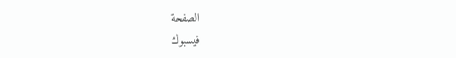الصفحة
فيسبوك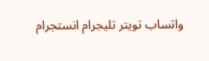واتساب تويتر تليجرام انستجرام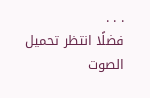. . .
فضلًا انتظر تحميل الصوت